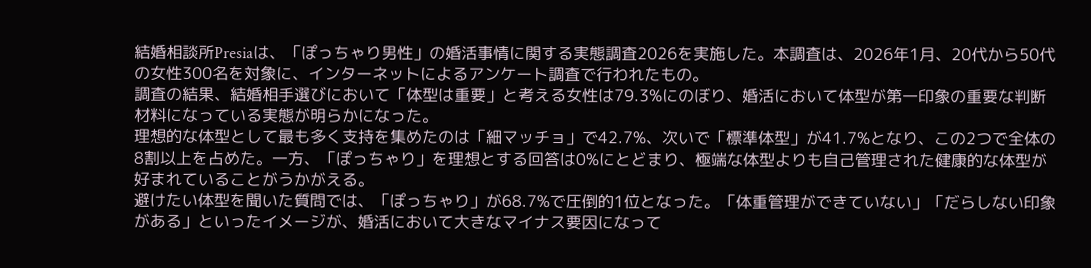結婚相談所Presiaは、「ぽっちゃり男性」の婚活事情に関する実態調査2026を実施した。本調査は、2026年1月、20代から50代の女性300名を対象に、インターネットによるアンケート調査で行われたもの。
調査の結果、結婚相手選びにおいて「体型は重要」と考える女性は79.3%にのぼり、婚活において体型が第一印象の重要な判断材料になっている実態が明らかになった。
理想的な体型として最も多く支持を集めたのは「細マッチョ」で42.7%、次いで「標準体型」が41.7%となり、この2つで全体の8割以上を占めた。一方、「ぽっちゃり」を理想とする回答は0%にとどまり、極端な体型よりも自己管理された健康的な体型が好まれていることがうかがえる。
避けたい体型を聞いた質問では、「ぽっちゃり」が68.7%で圧倒的1位となった。「体重管理ができていない」「だらしない印象がある」といったイメージが、婚活において大きなマイナス要因になって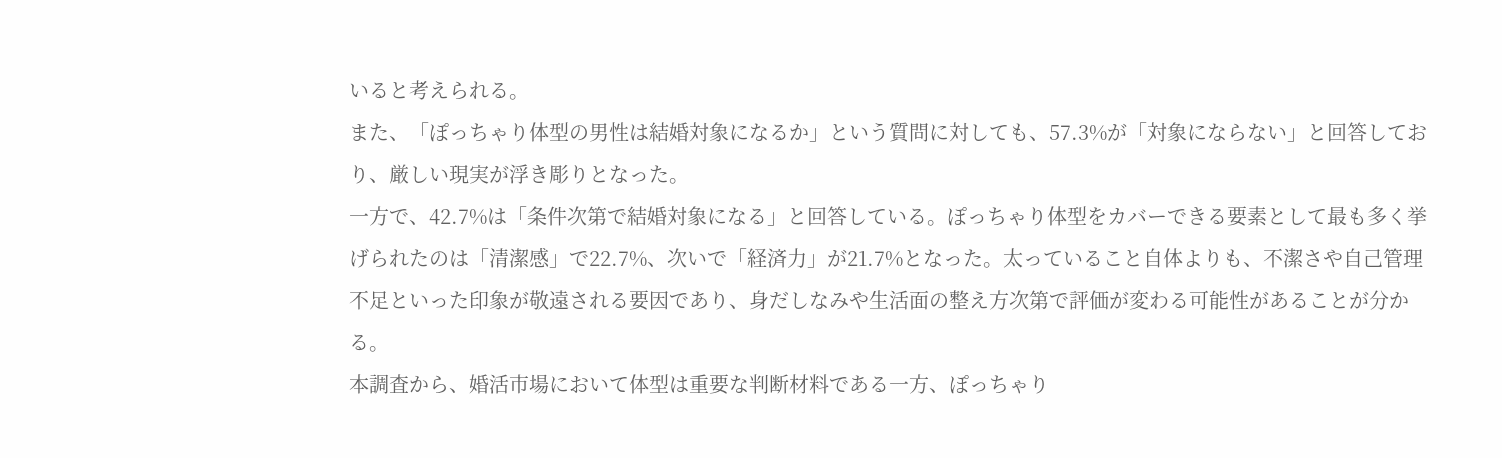いると考えられる。
また、「ぽっちゃり体型の男性は結婚対象になるか」という質問に対しても、57.3%が「対象にならない」と回答しており、厳しい現実が浮き彫りとなった。
一方で、42.7%は「条件次第で結婚対象になる」と回答している。ぽっちゃり体型をカバーできる要素として最も多く挙げられたのは「清潔感」で22.7%、次いで「経済力」が21.7%となった。太っていること自体よりも、不潔さや自己管理不足といった印象が敬遠される要因であり、身だしなみや生活面の整え方次第で評価が変わる可能性があることが分かる。
本調査から、婚活市場において体型は重要な判断材料である一方、ぽっちゃり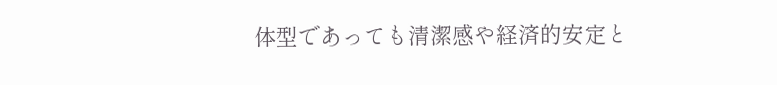体型であっても清潔感や経済的安定と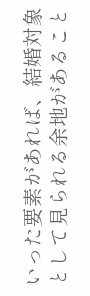いった要素があれば、結婚対象として見られる余地があること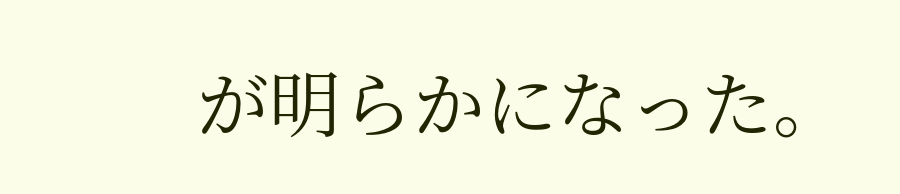が明らかになった。